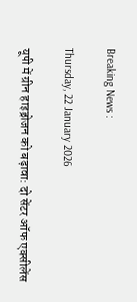Breaking News :

Thursday, 22 January 2026

यूपी में ग्रीन हाइड्रोजन को बढ़ावा: दो सेंटर ऑफ एक्सीलेंस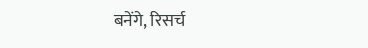बनेंगे, रिसर्च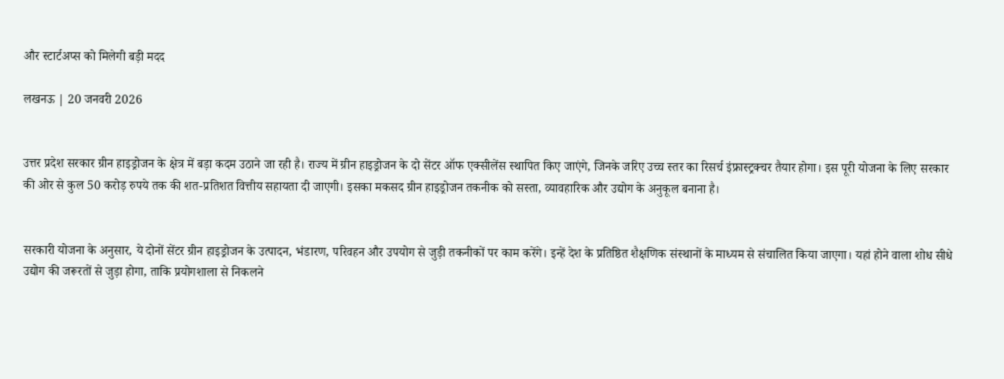और स्टार्टअप्स को मिलेगी बड़ी मदद

लखनऊ | 20 जनवरी 2026


उत्तर प्रदेश सरकार ग्रीन हाइड्रोजन के क्षेत्र में बड़ा कदम उठाने जा रही है। राज्य में ग्रीन हाइड्रोजन के दो सेंटर ऑफ एक्सीलेंस स्थापित किए जाएंगे, जिनके जरिए उच्च स्तर का रिसर्च इंफ्रास्ट्रक्चर तैयार होगा। इस पूरी योजना के लिए सरकार की ओर से कुल 50 करोड़ रुपये तक की शत-प्रतिशत वित्तीय सहायता दी जाएगी। इसका मकसद ग्रीन हाइड्रोजन तकनीक को सस्ता, व्यावहारिक और उद्योग के अनुकूल बनाना है।


सरकारी योजना के अनुसार, ये दोनों सेंटर ग्रीन हाइड्रोजन के उत्पादन, भंडारण, परिवहन और उपयोग से जुड़ी तकनीकों पर काम करेंगे। इन्हें देश के प्रतिष्ठित शैक्षणिक संस्थानों के माध्यम से संचालित किया जाएगा। यहां होने वाला शोध सीधे उद्योग की जरूरतों से जुड़ा होगा, ताकि प्रयोगशाला से निकलने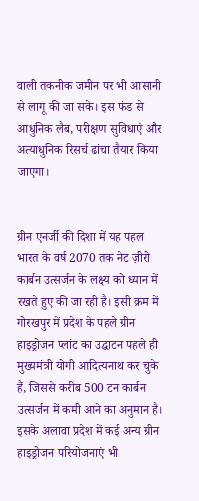वाली तकनीक जमीन पर भी आसानी से लागू की जा सके। इस फंड से आधुनिक लैब, परीक्षण सुविधाएं और अत्याधुनिक रिसर्च ढांचा तैयार किया जाएगा।


ग्रीन एनर्जी की दिशा में यह पहल भारत के वर्ष 2070 तक नेट ज़ीरो कार्बन उत्सर्जन के लक्ष्य को ध्यान में रखते हुए की जा रही है। इसी क्रम में गोरखपुर में प्रदेश के पहले ग्रीन हाइड्रोजन प्लांट का उद्घाटन पहले ही मुख्यमंत्री योगी आदित्यनाथ कर चुके हैं, जिससे करीब 500 टन कार्बन उत्सर्जन में कमी आने का अनुमान है। इसके अलावा प्रदेश में कई अन्य ग्रीन हाइड्रोजन परियोजनाएं भी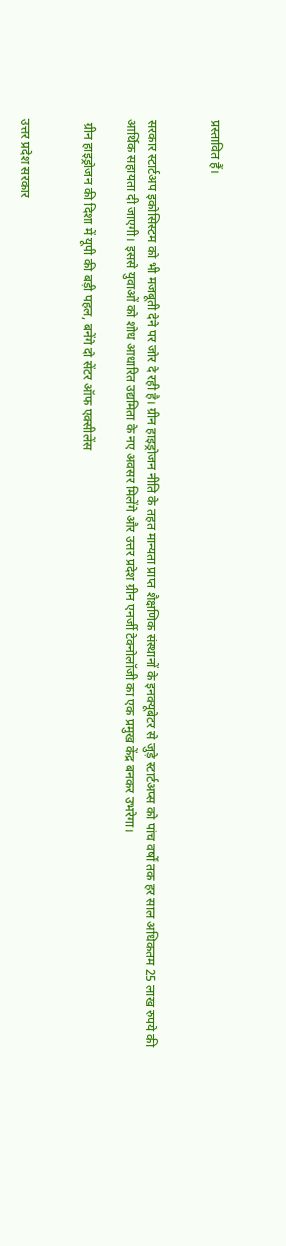प्रस्तावित हैं।


सरकार स्टार्टअप इकोसिस्टम को भी मजबूती देने पर जोर दे रही है। ग्रीन हाइड्रोजन नीति के तहत मान्यता प्राप्त शैक्षणिक संस्थानों के इनक्यूबेटर से जुड़े स्टार्टअप्स को पांच वर्षों तक हर साल अधिकतम 25 लाख रुपये की आर्थिक सहायता दी जाएगी। इससे युवाओं को शोध आधारित उद्यमिता के नए अवसर मिलेंगे और उत्तर प्रदेश ग्रीन एनर्जी टेक्नोलॉजी का एक प्रमुख केंद्र बनकर उभरेगा।

 ग्रीन हाइड्रोजन की दिशा में यूपी की बड़ी पहल, बनेंगे दो सेंटर ऑफ एक्सीलेंस


उत्तर प्रदेश सरकार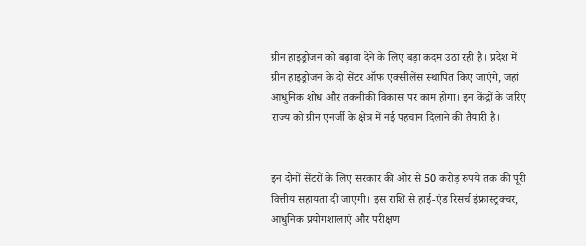ग्रीन हाइड्रोजन को बढ़ावा देने के लिए बड़ा कदम उठा रही है। प्रदेश में ग्रीन हाइड्रोजन के दो सेंटर ऑफ एक्सीलेंस स्थापित किए जाएंगे, जहां आधुनिक शोध और तकनीकी विकास पर काम होगा। इन केंद्रों के जरिए राज्य को ग्रीन एनर्जी के क्षेत्र में नई पहचान दिलाने की तैयारी है।


इन दोनों सेंटरों के लिए सरकार की ओर से 50 करोड़ रुपये तक की पूरी वित्तीय सहायता दी जाएगी। इस राशि से हाई-एंड रिसर्च इंफ्रास्ट्रक्चर, आधुनिक प्रयोगशालाएं और परीक्षण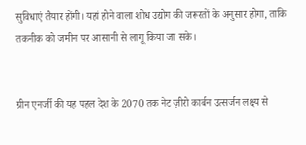सुविधाएं तैयार होंगी। यहां होने वाला शोध उद्योग की जरूरतों के अनुसार होगा, ताकि तकनीक को जमीन पर आसानी से लागू किया जा सके।


ग्रीन एनर्जी की यह पहल देश के 2070 तक नेट ज़ीरो कार्बन उत्सर्जन लक्ष्य से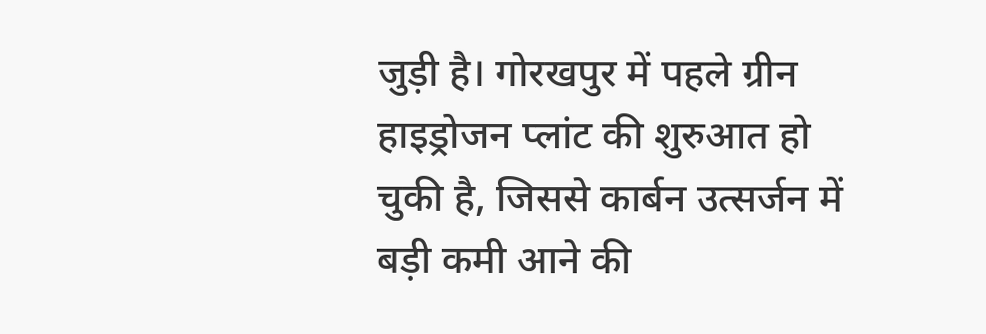जुड़ी है। गोरखपुर में पहले ग्रीन हाइड्रोजन प्लांट की शुरुआत हो चुकी है, जिससे कार्बन उत्सर्जन में बड़ी कमी आने की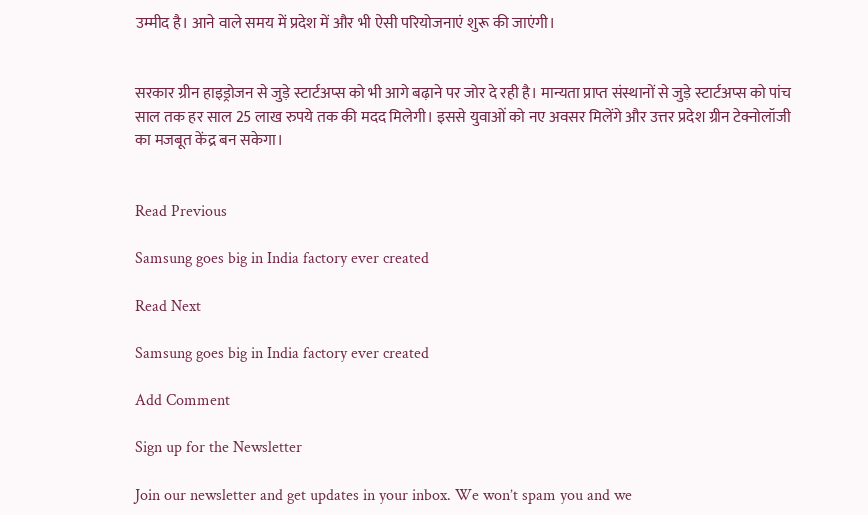उम्मीद है। आने वाले समय में प्रदेश में और भी ऐसी परियोजनाएं शुरू की जाएंगी।


सरकार ग्रीन हाइड्रोजन से जुड़े स्टार्टअप्स को भी आगे बढ़ाने पर जोर दे रही है। मान्यता प्राप्त संस्थानों से जुड़े स्टार्टअप्स को पांच साल तक हर साल 25 लाख रुपये तक की मदद मिलेगी। इससे युवाओं को नए अवसर मिलेंगे और उत्तर प्रदेश ग्रीन टेक्नोलॉजी का मजबूत केंद्र बन सकेगा।


Read Previous

Samsung goes big in India factory ever created

Read Next

Samsung goes big in India factory ever created

Add Comment

Sign up for the Newsletter

Join our newsletter and get updates in your inbox. We won’t spam you and we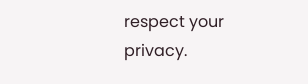respect your privacy.